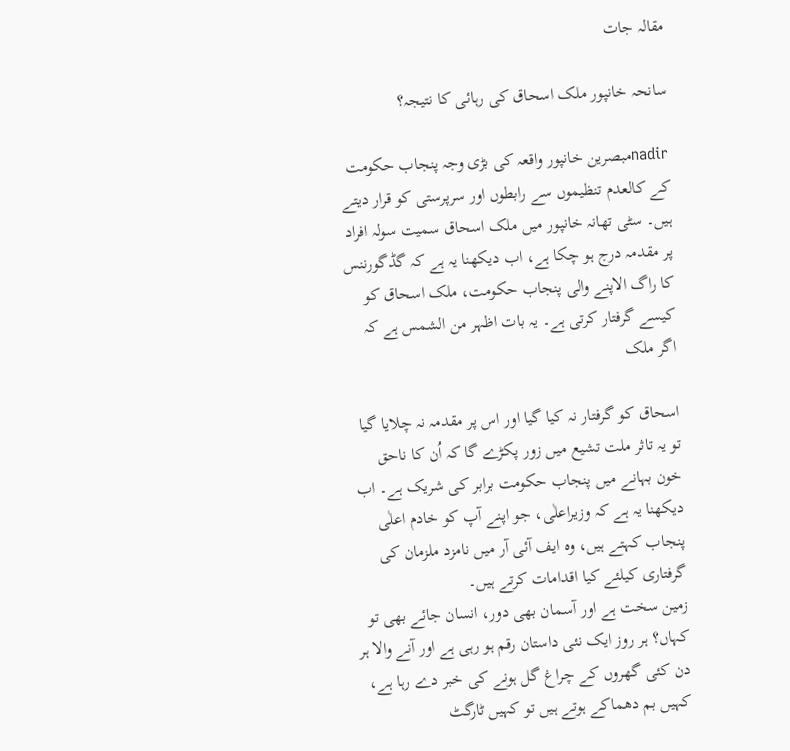مقالہ جات

سانحہ خانپور ملک اسحاق کی رہائی کا نتیجہ؟

nadirمبصرین خانپور واقعہ کی بڑی وجہ پنجاب حکومت کے کالعدم تنظیموں سے رابطوں اور سرپرستی کو قرار دیتے ہیں۔ سٹی تھانہ خانپور میں ملک اسحاق سمیت سولہ افراد پر مقدمہ درج ہو چکا ہے، اب دیکھنا یہ ہے کہ گڈگورننس کا راگ الاپنے والی پنجاب حکومت، ملک اسحاق کو کیسے گرفتار کرتی ہے۔ یہ بات اظہر من الشمس ہے کہ اگر ملک

اسحاق کو گرفتار نہ کیا گیا اور اس پر مقدمہ نہ چلایا گیا تو یہ تاثر ملت تشیع میں زور پکڑے گا کہ اُن کا ناحق خون بہانے میں پنجاب حکومت برابر کی شریک ہے۔ اب دیکھنا یہ ہے کہ وزیراعلٰی، جو اپنے آپ کو خادم اعلٰی پنجاب کہتے ہیں، وہ ایف آئی آر میں نامزد ملزمان کی گرفتاری کیلئے کیا اقدامات کرتے ہیں۔
زمین سخت ہے اور آسمان بھی دور، انسان جائے بھی تو کہاں؟ ہر روز ایک نئی داستان رقم ہو رہی ہے اور آنے والا ہر دن کئی گھروں کے چراغ گل ہونے کی خبر دے رہا ہے، کہیں بم دھماکے ہوتے ہیں تو کہیں ٹارگٹ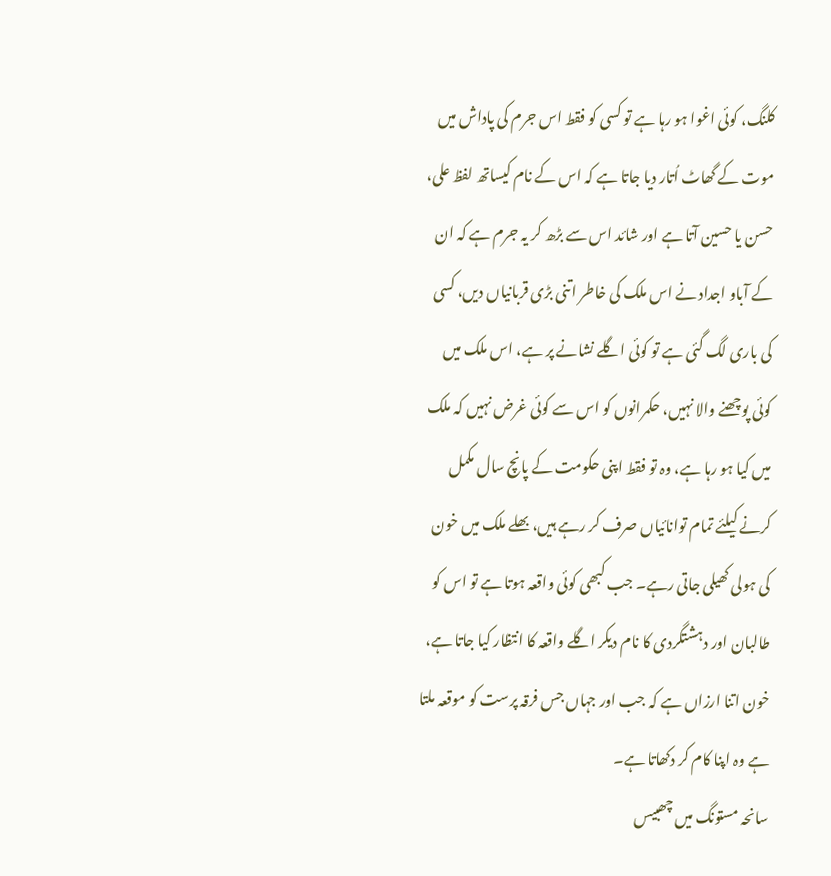کلنگ، کوئی اغوا ہو رہا ہے تو کسی کو فقط اس جرم کی پاداش میں موت کے گھاٹ اُتار دیا جاتا ہے کہ اس کے نام کیساتھ لفظ علی، حسن یا حسین آتا ہے اور شائد اس سے بڑھ کر یہ جرم ہے کہ ان کے آباو اجداد نے اس ملک کی خاطر اتنی بڑی قربانیاں دیں، کسی کی باری لگ گئی ہے تو کوئی اگلے نشانے پر ہے، اس ملک میں کوئی پوچھنے والا نہیں، حکمرانوں کو اس سے کوئی غرض نہیں کہ ملک میں کیا ہو رہا ہے، وہ تو فقط اپنی حکومت کے پانچ سال مکمل کرنے کیلئے تمام توانائیاں صرف کر رہے ہیں، بھلے ملک میں خون کی ہولی کھیلی جاتی رہے۔ جب کبھی کوئی واقعہ ہوتا ہے تو اس کو طالبان اور دہشتگردی کا نام دیکر اگلے واقعہ کا انتظار کیا جاتا ہے، خون اتنا ارزاں ہے کہ جب اور جہاں جس فرقہ پرست کو موقعہ ملتا ہے وہ اپنا کام کر دکھاتا ہے۔
سانحہ مستونگ میں چھبیس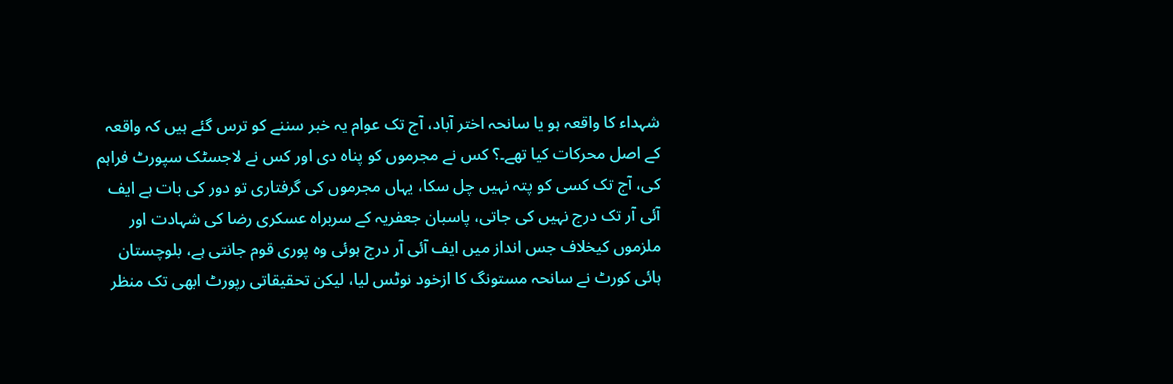شہداء کا واقعہ ہو یا سانحہ اختر آباد، آج تک عوام یہ خبر سننے کو ترس گئے ہیں کہ واقعہ کے اصل محرکات کیا تھے۔؟ کس نے مجرموں کو پناہ دی اور کس نے لاجسٹک سپورٹ فراہم کی، آج تک کسی کو پتہ نہیں چل سکا، یہاں مجرموں کی گرفتاری تو دور کی بات ہے ایف آئی آر تک درج نہیں کی جاتی، پاسبان جعفریہ کے سربراہ عسکری رضا کی شہادت اور ملزموں کیخلاف جس انداز میں ایف آئی آر درج ہوئی وہ پوری قوم جانتی ہے، بلوچستان ہائی کورٹ نے سانحہ مستونگ کا ازخود نوٹس لیا، لیکن تحقیقاتی رپورٹ ابھی تک منظر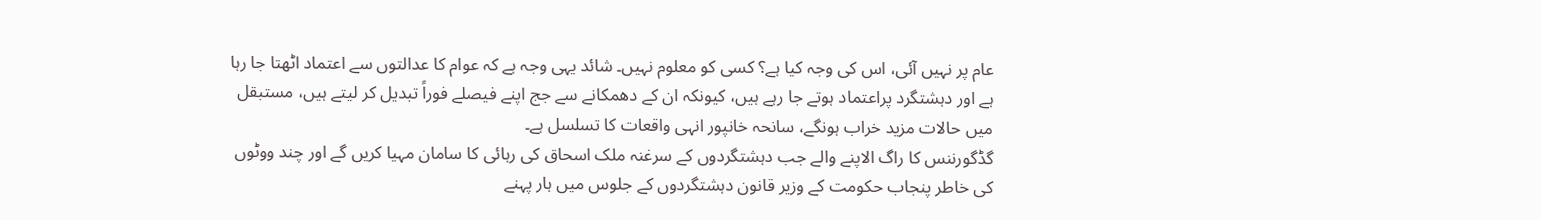عام پر نہیں آئی، اس کی وجہ کیا ہے؟ کسی کو معلوم نہیں۔ شائد یہی وجہ ہے کہ عوام کا عدالتوں سے اعتماد اٹھتا جا رہا ہے اور دہشتگرد پراعتماد ہوتے جا رہے ہیں، کیونکہ ان کے دھمکانے سے جج اپنے فیصلے فوراً تبدیل کر لیتے ہیں، مستبقل میں حالات مزید خراب ہونگے، سانحہ خانپور انہی واقعات کا تسلسل ہے۔
گڈگورننس کا راگ الاپنے والے جب دہشتگردوں کے سرغنہ ملک اسحاق کی رہائی کا سامان مہیا کریں گے اور چند ووٹوں کی خاطر پنجاب حکومت کے وزیر قانون دہشتگردوں کے جلوس میں ہار پہنے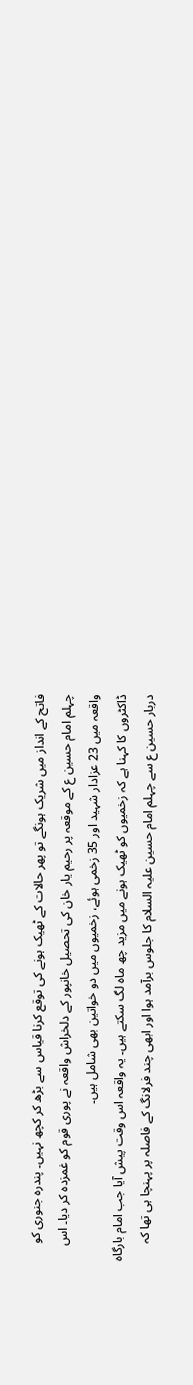فاتح کے انداز میں شریک ہونگے تو پھر حالات کے ٹھیک ہونے کی توقع کرنا قیاس سے بڑھ کر کچھ نہیں۔ پندرہ جنوری کو چہلم امام حسین ع کے موقعہ پر رحیم یار خان کی تحصیل خانپور کے دلخراش واقعہ نے پوری قوم کو غمزدہ کر دیا۔ اس واقعہ میں 23 عزادار شہید اور 35 زخمی ہوئے، زخمیوں میں دو خواتین بھی شامل ہیں۔
ڈاکٹروں کا کہنا ہے کہ زخمیوں کو ٹھیک ہونے میں مزید چھ ماہ لگ سکتے ہیں۔ یہ واقعہ اس وقت پیش آیا جب امام بارگاہ دربار حسین ع سے چہلم امام حسین علیہ السلام کا جلوس برآمد ہوا اور ابھی چند فرلانگ کے فاصلہ پر پہنچا ہی تھا کہ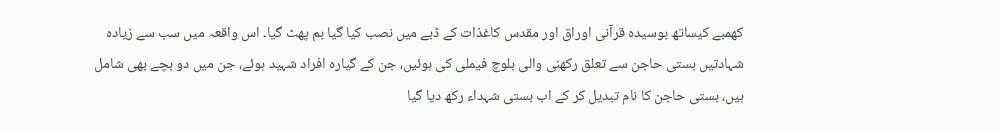کھمبے کیساتھ بوسیدہ قرآنی اوراق اور مقدس کاغذات کے ڈبے میں نصب کیا گیا بم پھٹ گیا۔ اس واقعہ میں سب سے زیادہ شہادتیں بستی حاجن سے تعلق رکھنی والی بلوچ فیملی کی ہوئیں، جن کے گیارہ افراد شہید ہوئے، جن میں دو بچے بھی شامل ہیں، بستی حاجن کا نام تبدیل کر کے اب بستی شہداء رکھ دیا گیا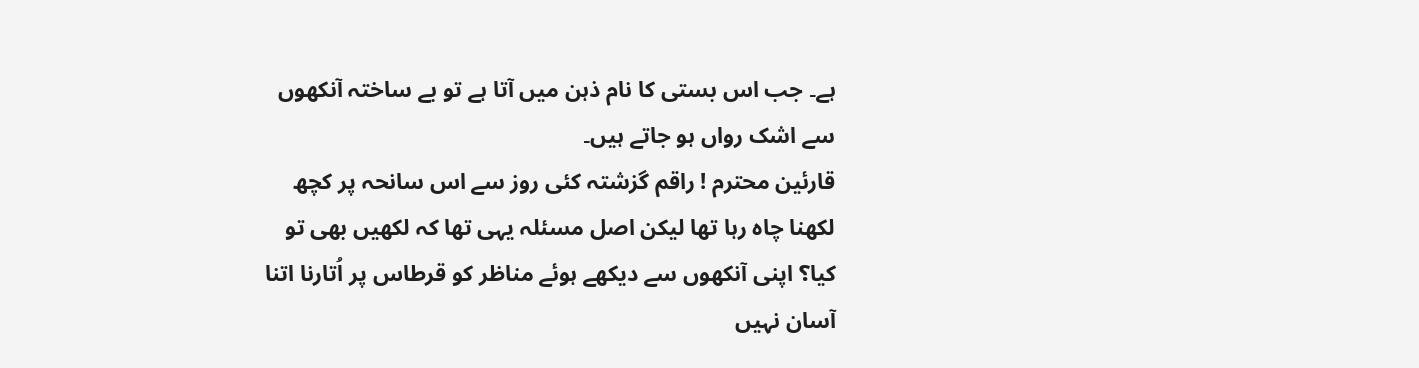ہے۔ جب اس بستی کا نام ذہن میں آتا ہے تو بے ساختہ آنکھوں سے اشک رواں ہو جاتے ہیں۔
قارئین محترم ! راقم گزشتہ کئی روز سے اس سانحہ پر کچھ لکھنا چاہ رہا تھا لیکن اصل مسئلہ یہی تھا کہ لکھیں بھی تو کیا؟ اپنی آنکھوں سے دیکھے ہوئے مناظر کو قرطاس پر اُتارنا اتنا آسان نہیں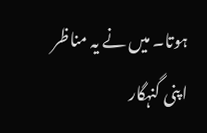ہوتا۔ میں نے یہ مناظر اپنی گنہگار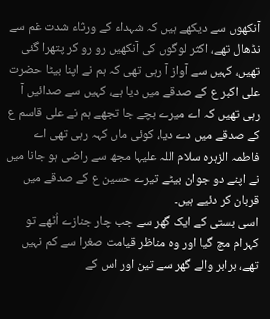آنکھوں سے دیکھے ہیں کہ شہداء کے ورثاء شدت غم سے نڈھال تھے، اکثر لوگوں کی آنکھیں رو رو کر پتھرا گئی تھیں، کہیں سے آواز آ رہی تھی کہ ہم نے اپنا بیٹا حضرت علی اکبر ع کے صدقے میں دیا ہے، کہیں سے صدائیں آ رہی تھیں کہ اے میرے بچے جا تجھے ہم نے علی قاسم ع کے صدقے میں دے دیا، کوئی ماں کہہ رہی تھی اے فاطمہ الزہرہ سلام اللہ علیہا مجھ سے راضی ہو جانا میں نے اپنے دو جوان بیٹے تیرے حسین ع کے صدقے میں قربان کر دئیے ہیں۔
اسی بستی کے ایک گھر سے جب چار جنازے اُٹھے تو کہرام مچ گیا اور وہ مناظر قیامت صغرا سے کم نہیں تھے، برابر والے گھر سے تین اور اس کے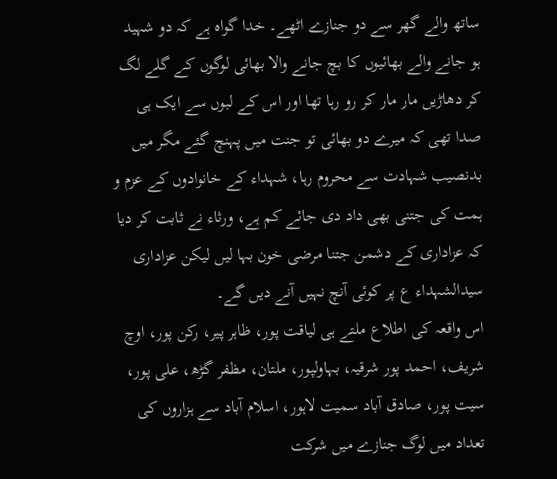ساتھ والے گھر سے دو جنازے اٹھے۔ خدا گواہ ہے کہ دو شہید ہو جانے والے بھائیوں کا بچ جانے والا بھائی لوگوں کے گلے لگ کر دھاڑیں مار مار کر رو رہا تھا اور اس کے لبوں سے ایک ہی صدا تھی کہ میرے دو بھائی تو جنت میں پہنچ گئے مگر میں بدنصیب شہادت سے محروم رہا، شہداء کے خانوادوں کے عزم و ہمت کی جتنی بھی داد دی جائے کم ہے، ورثاء نے ثابت کر دیا کہ عزاداری کے دشمن جتنا مرضی خون بہا لیں لیکن عزاداری سیدالشہداء ع پر کوئی آنچ نہیں آنے دیں گے۔
اس واقعہ کی اطلاع ملتے ہی لیاقت پور، ظاہر پیر، رکن پور، اوچ شریف، احمد پور شرقیہ، بہاولپور، ملتان، مظفر گڑھ، علی پور، سیت پور، صادق آباد سمیت لاہور، اسلام آباد سے ہزاروں کی تعداد میں لوگ جنازے میں شرکت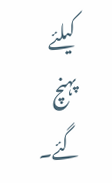کیلئے پہنچ گئے۔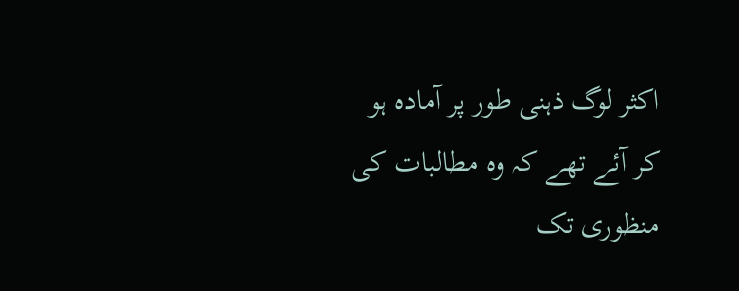اکثر لوگ ذہنی طور پر آمادہ ہو کر آئے تھے کہ وہ مطالبات کی منظوری تک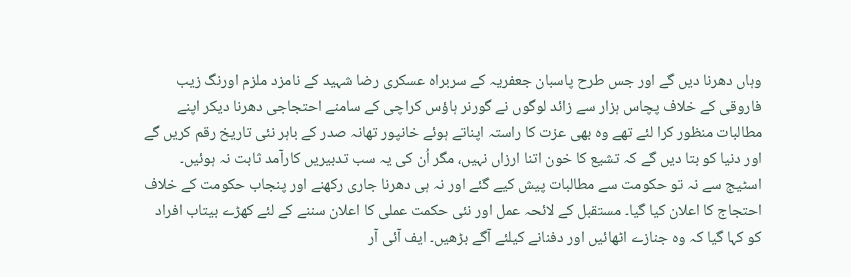وہاں دھرنا دیں گے اور جس طرح پاسبان جعفریہ کے سربراہ عسکری رضا شہید کے نامزد ملزم اورنگ زیب فاروقی کے خلاف پچاس ہزار سے زائد لوگوں نے گورنر ہاؤس کراچی کے سامنے احتجاجی دھرنا دیکر اپنے مطالبات منظور کرا لئے تھے وہ بھی عزت کا راستہ اپناتے ہوئے خانپور تھانہ صدر کے باہر نئی تاریخ رقم کریں گے اور دنیا کو بتا دیں گے کہ تشیع کا خون اتنا ارزاں نہیں، مگر اُن کی یہ سب تدبیریں کارآمد ثابت نہ ہوئیں۔
اسٹیج سے نہ تو حکومت سے مطالبات پیش کیے گئے اور نہ ہی دھرنا جاری رکھنے اور پنجاب حکومت کے خلاف احتجاج کا اعلان کیا گیا۔ مستقبل کے لائحہ عمل اور نئی حکمت عملی کا اعلان سننے کے لئے کھڑے بیتاب افراد کو کہا گیا کہ وہ جنازے اٹھائیں اور دفنانے کیلئے آگے بڑھیں۔ ایف آئی آر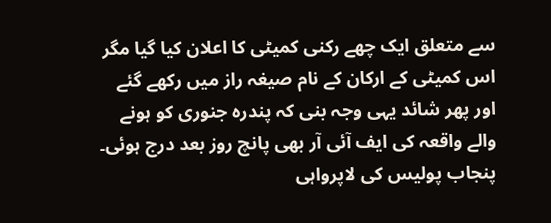سے متعلق ایک چھے رکنی کمیٹی کا اعلان کیا گیا مگر اس کمیٹی کے ارکان کے نام صیغہ راز میں رکھے گئے اور پھر شائد یہی وجہ بنی کہ پندرہ جنوری کو ہونے والے واقعہ کی ایف آئی آر بھی پانچ روز بعد درج ہوئی۔
پنجاب پولیس کی لاپرواہی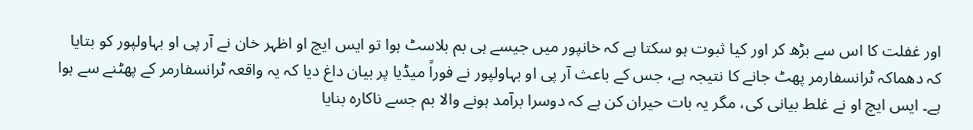اور غفلت کا اس سے بڑھ کر اور کیا ثبوت ہو سکتا ہے کہ خانپور میں جیسے ہی بم بلاسٹ ہوا تو ایس ایچ او اظہر خان نے آر پی او بہاولپور کو بتایا کہ دھماکہ ٹرانسفارمر پھٹ جانے کا نتیجہ ہے، جس کے باعث آر پی او بہاولپور نے فوراً میڈیا پر بیان داغ دیا کہ یہ واقعہ ٹرانسفارمر کے پھٹنے سے ہوا ہے۔ ایس ایچ او نے غلط بیانی کی، مگر یہ بات حیران کن ہے کہ دوسرا برآمد ہونے والا بم جسے ناکارہ بنایا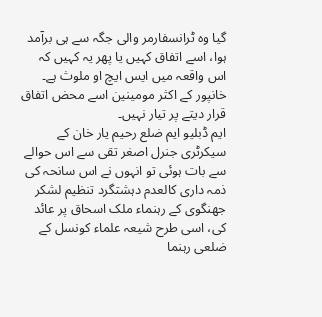گیا وہ ٹرانسفارمر والی جگہ سے ہی برآمد ہوا، اسے اتفاق کہیں یا پھر یہ کہیں کہ اس واقعہ میں ایس ایچ او ملوث ہے۔ خانپور کے اکثر مومینین اسے محض اتفاق قرار دیتے پر تیار نہیں۔
ایم ڈبلیو ایم ضلع رحیم یار خان کے سیکرٹری جنرل اصغر تقی سے اس حوالے سے بات ہوئی تو انہوں نے اس سانحہ کی ذمہ داری کالعدم دہشتگرد تنظیم لشکر جھنگوی کے رہنماء ملک اسحاق پر عائد کی، اسی طرح شیعہ علماء کونسل کے ضلعی رہنما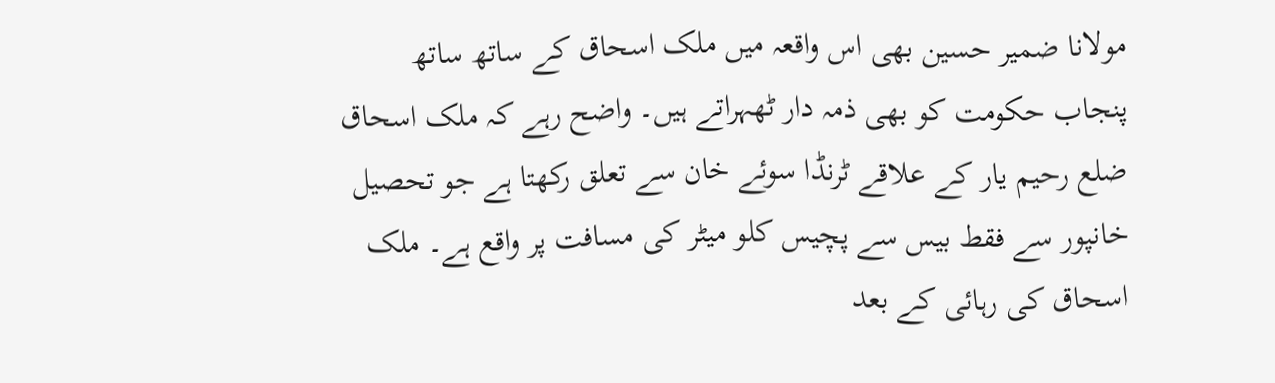مولانا ضمیر حسین بھی اس واقعہ میں ملک اسحاق کے ساتھ ساتھ پنجاب حکومت کو بھی ذمہ دار ٹھہراتے ہیں۔ واضح رہے کہ ملک اسحاق ضلع رحیم یار کے علاقے ٹرنڈا سوئے خان سے تعلق رکھتا ہے جو تحصیل خانپور سے فقط بیس سے پچیس کلو میٹر کی مسافت پر واقع ہے۔ ملک اسحاق کی رہائی کے بعد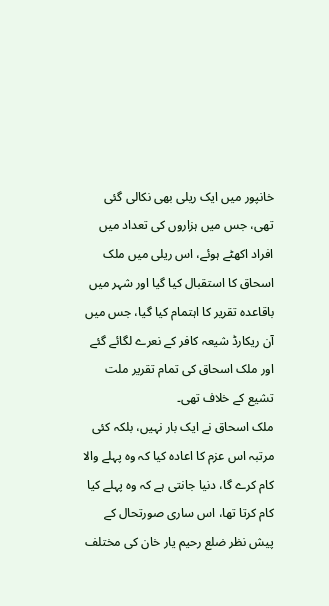خانپور میں ایک ریلی بھی نکالی گئی تھی، جس میں ہزاروں کی تعداد میں افراد اکھٹے ہوئے، اس ریلی میں ملک اسحاق کا استقبال کیا گیا اور شہر میں باقاعدہ تقریر کا اہتمام کیا گیا، جس میں آن ریکارڈ شیعہ کافر کے نعرے لگائے گئے اور ملک اسحاق کی تمام تقریر ملت تشیع کے خلاف تھی۔
ملک اسحاق نے ایک بار نہیں، بلکہ کئی مرتبہ اس عزم کا اعادہ کیا کہ وہ پہلے والا کام کرے گا، دنیا جانتی ہے کہ وہ پہلے کیا کام کرتا تھا، اس ساری صورتحال کے پیش نظر ضلع رحیم یار خان کی مختلف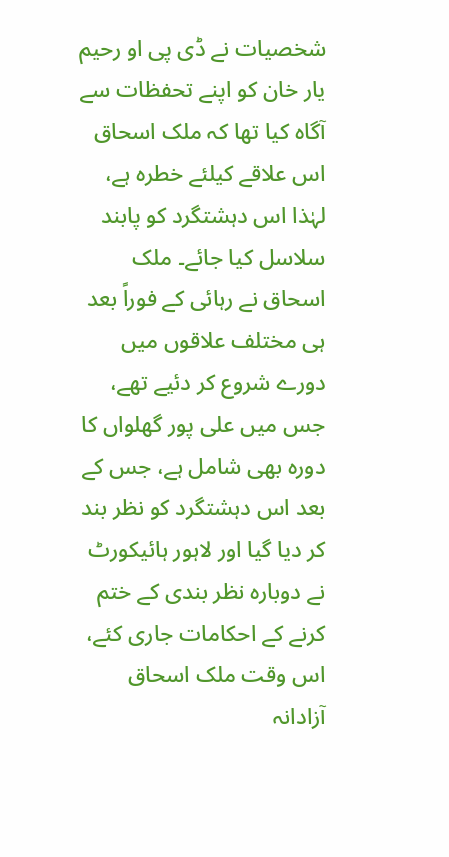شخصیات نے ڈی پی او رحیم یار خان کو اپنے تحفظات سے آگاہ کیا تھا کہ ملک اسحاق اس علاقے کیلئے خطرہ ہے، لہٰذا اس دہشتگرد کو پابند سلاسل کیا جائے۔ ملک اسحاق نے رہائی کے فوراً بعد ہی مختلف علاقوں میں دورے شروع کر دئیے تھے، جس میں علی پور گھلواں کا دورہ بھی شامل ہے، جس کے بعد اس دہشتگرد کو نظر بند کر دیا گیا اور لاہور ہائیکورٹ نے دوبارہ نظر بندی کے ختم کرنے کے احکامات جاری کئے، اس وقت ملک اسحاق آزادانہ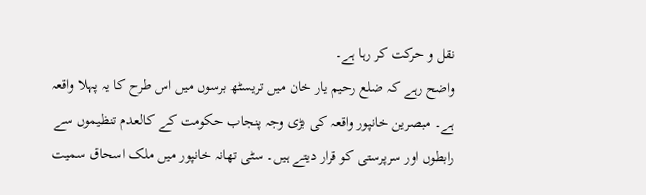نقل و حرکت کر رہا ہے۔
واضح رہے کہ ضلع رحیم یار خان میں تریسٹھ برسوں میں اس طرح کا یہ پہلا واقعہ ہے۔ مبصرین خانپور واقعہ کی بڑی وجہ پنجاب حکومت کے کالعدم تنظیموں سے رابطوں اور سرپرستی کو قرار دیتے ہیں۔ سٹی تھانہ خانپور میں ملک اسحاق سمیت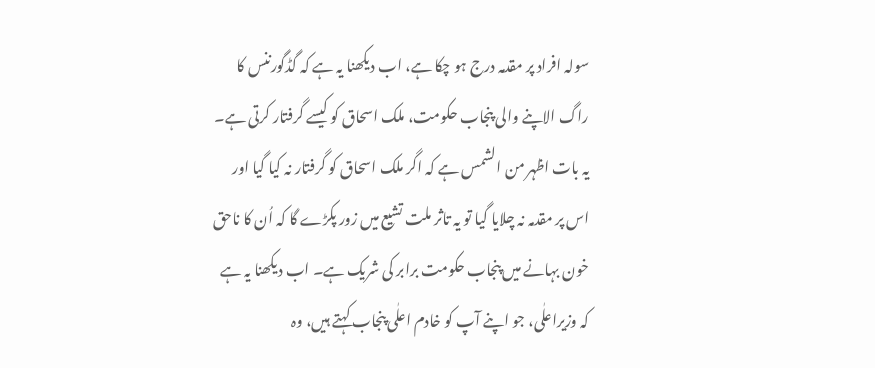سولہ افراد پر مقدمہ درج ہو چکا ہے، اب دیکھنا یہ ہے کہ گڈگورننس کا راگ الاپنے والی پنجاب حکومت، ملک اسحاق کو کیسے گرفتار کرتی ہے۔ یہ بات اظہر من الشمس ہے کہ اگر ملک اسحاق کو گرفتار نہ کیا گیا اور اس پر مقدمہ نہ چلایا گیا تو یہ تاثر ملت تشیع میں زور پکڑے گا کہ اُن کا ناحق خون بہانے میں پنجاب حکومت برابر کی شریک ہے۔ اب دیکھنا یہ ہے کہ وزیراعلٰی، جو اپنے آپ کو خادم اعلٰی پنجاب کہتے ہیں، وہ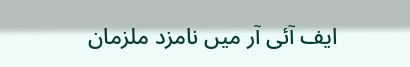ایف آئی آر میں نامزد ملزمان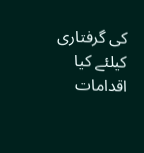کی گرفتاری کیلئے کیا اقدامات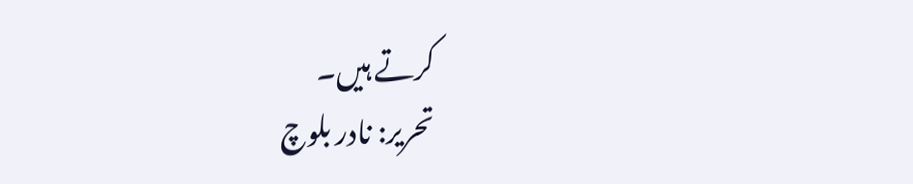کرتے ہیں۔
تحریر: نادر بلوچ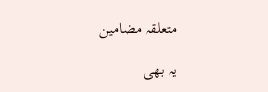متعلقہ مضامین

یہ بھی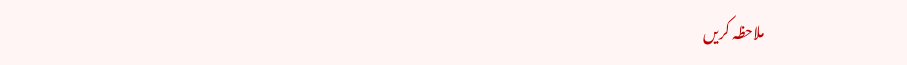ملاحظہ کریں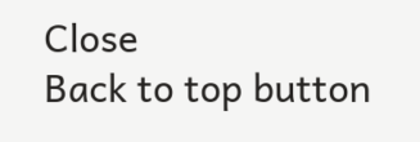Close
Back to top button